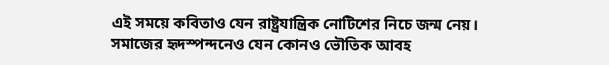এই সময়ে কবিতাও যেন রাষ্ট্রযান্ত্রিক নোটিশের নিচে জন্ম নেয়। সমাজের হৃদস্পন্দনেও যেন কোনও ভৌতিক আবহ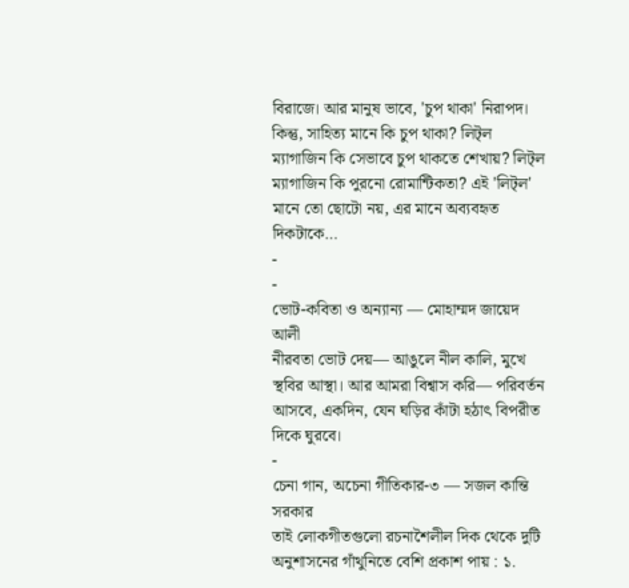বিরাজে। আর মানুষ ভাবে, 'চুপ থাকা' নিরাপদ। কিন্তু, সাহিত্য মানে কি চুপ থাকা? লিট্ল ম্যাগাজিন কি সেভাবে চুপ থাকতে শেখায়? লিট্ল ম্যাগাজিন কি পুরনো রোমান্টিকতা? এই 'লিট্ল' মানে তো ছোটো নয়, এর মানে অব্যবহৃত দিকটাকে…
-
-
ভোট-কবিতা ও অন্যান্য — মোহাম্মদ জায়েদ আলী
নীরবতা ভোট দেয়— আঙুলে নীল কালি, মুখে স্থবির আস্থা। আর আমরা বিশ্বাস করি— পরিবর্তন আসবে, একদিন, যেন ঘড়ির কাঁটা হঠাৎ বিপরীত দিকে ঘুরবে।
-
চেনা গান, অচেনা গীতিকার-৩ — সজল কান্তি সরকার
তাই লোকগীতগুলো রচনাশৈলীল দিক থেকে দুটি অনুশাসনের গাঁথুনিতে বেশি প্রকাশ পায় : ১.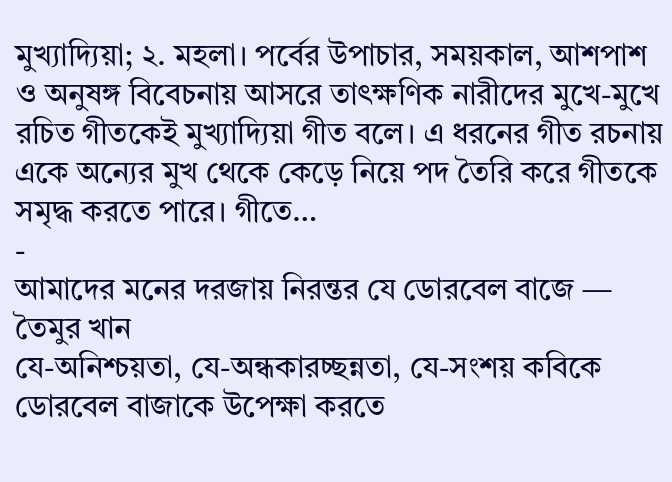মুখ্যাদ্যিয়া; ২. মহলা। পর্বের উপাচার, সময়কাল, আশপাশ ও অনুষঙ্গ বিবেচনায় আসরে তাৎক্ষণিক নারীদের মুখে-মুখে রচিত গীতকেই মুখ্যাদ্যিয়া গীত বলে। এ ধরনের গীত রচনায় একে অন্যের মুখ থেকে কেড়ে নিয়ে পদ তৈরি করে গীতকে সমৃদ্ধ করতে পারে। গীতে…
-
আমাদের মনের দরজায় নিরন্তর যে ডোরবেল বাজে — তৈমুর খান
যে-অনিশ্চয়তা, যে-অন্ধকারচ্ছন্নতা, যে-সংশয় কবিকে ডোরবেল বাজাকে উপেক্ষা করতে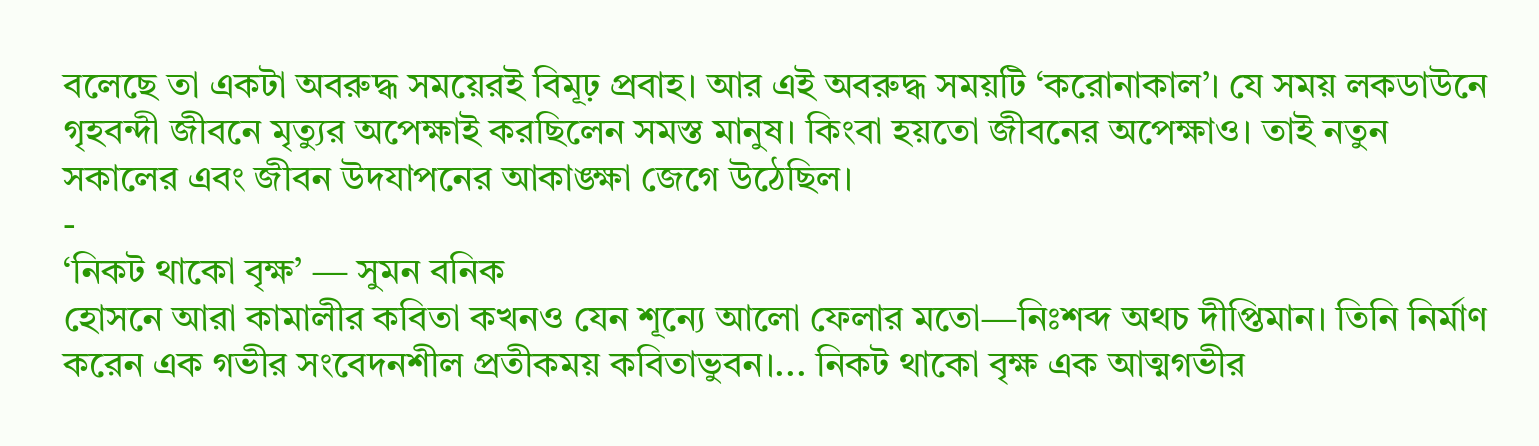বলেছে তা একটা অবরুদ্ধ সময়েরই বিমূঢ় প্রবাহ। আর এই অবরুদ্ধ সময়টি ‘করোনাকাল’। যে সময় লকডাউনে গৃহবন্দী জীবনে মৃত্যুর অপেক্ষাই করছিলেন সমস্ত মানুষ। কিংবা হয়তো জীবনের অপেক্ষাও। তাই নতুন সকালের এবং জীবন উদযাপনের আকাঙ্ক্ষা জেগে উঠেছিল।
-
‘নিকট থাকো বৃক্ষ’ — সুমন বনিক
হোসনে আরা কামালীর কবিতা কখনও যেন শূন্যে আলো ফেলার মতো—নিঃশব্দ অথচ দীপ্তিমান। তিনি নির্মাণ করেন এক গভীর সংবেদনশীল প্রতীকময় কবিতাভুবন।... নিকট থাকো বৃক্ষ এক আত্মগভীর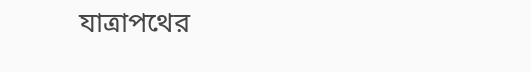যাত্রাপথের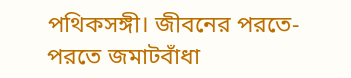পথিকসঙ্গী। জীবনের পরতে-পরতে জমাটবাঁধা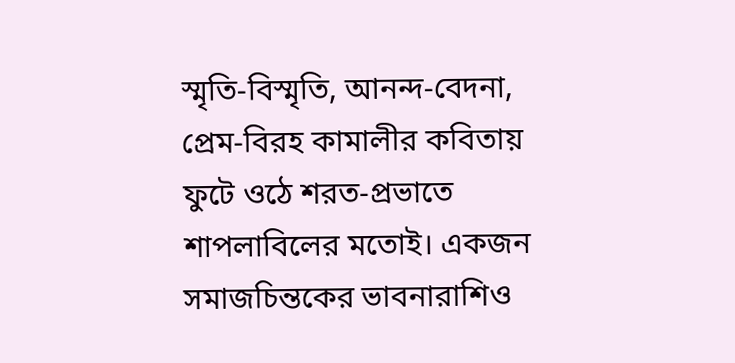স্মৃতি-বিস্মৃতি, আনন্দ-বেদনা, প্রেম-বিরহ কামালীর কবিতায় ফুটে ওঠে শরত-প্রভাতে শাপলাবিলের মতোই। একজন সমাজচিন্তকের ভাবনারাশিও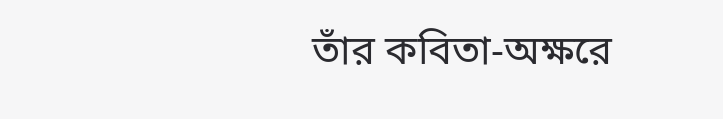তাঁর কবিতা-অক্ষরে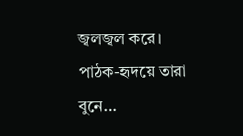জ্বলজ্বল করে। পাঠক-হৃদয়ে তারা বুনে…